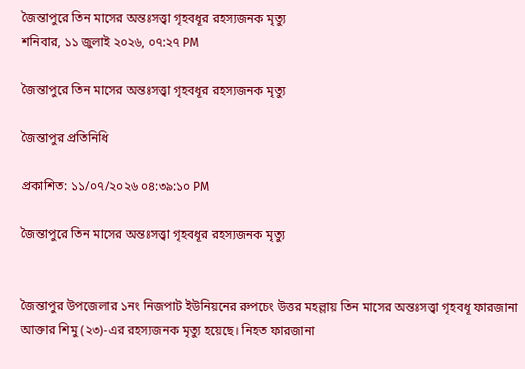জৈন্তাপুরে তিন মাসের অন্তঃসত্ত্বা গৃহবধূর রহস্যজনক মৃত্যু
শনিবার, ১১ জুলাই ২০২৬, ০৭:২৭ PM

জৈন্তাপুরে তিন মাসের অন্তঃসত্ত্বা গৃহবধূর রহস্যজনক মৃত্যু

জৈন্তাপুর প্রতিনিধি

প্রকাশিত: ১১/০৭/২০২৬ ০৪:৩৯:১০ PM

জৈন্তাপুরে তিন মাসের অন্তঃসত্ত্বা গৃহবধূর রহস্যজনক মৃত্যু


জৈন্তাপুর উপজেলার ১নং নিজপাট ইউনিয়নের রুপচেং উত্তর মহল্লায় তিন মাসের অন্তঃসত্ত্বা গৃহবধূ ফারজানা আক্তার শিমু (২৩)-এর রহস্যজনক মৃত্যু হয়েছে। নিহত ফারজানা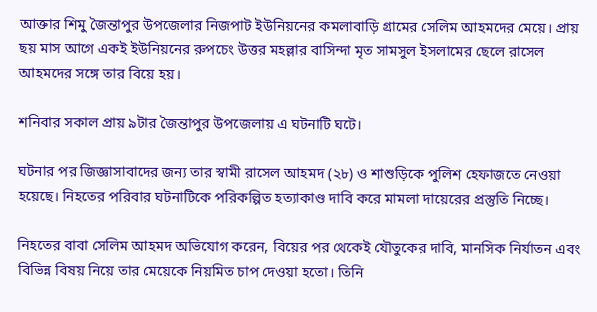আক্তার শিমু জৈন্তাপুর উপজেলার নিজপাট ইউনিয়নের কমলাবাড়ি গ্রামের সেলিম আহমদের মেয়ে। প্রায় ছয় মাস আগে একই ইউনিয়নের রুপচেং উত্তর মহল্লার বাসিন্দা মৃত সামসুল ইসলামের ছেলে রাসেল আহমদের সঙ্গে তার বিয়ে হয়।

শনিবার সকাল প্রায় ৯টার জৈন্তাপুর উপজেলায় এ ঘটনাটি ঘটে।

ঘটনার পর জিজ্ঞাসাবাদের জন্য তার স্বামী রাসেল আহমদ (২৮) ও শাশুড়িকে পুলিশ হেফাজতে নেওয়া হয়েছে। নিহতের পরিবার ঘটনাটিকে পরিকল্পিত হত্যাকাণ্ড দাবি করে মামলা দায়েরের প্রস্তুতি নিচ্ছে।

নিহতের বাবা সেলিম আহমদ অভিযোগ করেন, বিয়ের পর থেকেই যৌতুকের দাবি, মানসিক নির্যাতন এবং বিভিন্ন বিষয় নিয়ে তার মেয়েকে নিয়মিত চাপ দেওয়া হতো। তিনি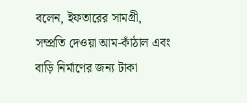বলেন, ইফতারের সামগ্রী, সম্প্রতি দেওয়া আম-কাঁঠাল এবং বাড়ি নির্মাণের জন্য টাকা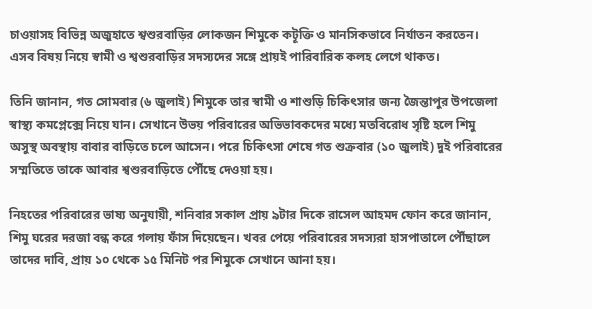চাওয়াসহ বিভিন্ন অজুহাতে শ্বশুরবাড়ির লোকজন শিমুকে কটূক্তি ও মানসিকভাবে নির্যাতন করতেন। এসব বিষয় নিয়ে স্বামী ও শ্বশুরবাড়ির সদস্যদের সঙ্গে প্রায়ই পারিবারিক কলহ লেগে থাকত।

তিনি জানান, গত সোমবার (৬ জুলাই) শিমুকে তার স্বামী ও শাশুড়ি চিকিৎসার জন্য জৈন্তাপুর উপজেলা স্বাস্থ্য কমপ্লেক্সে নিয়ে যান। সেখানে উভয় পরিবারের অভিভাবকদের মধ্যে মতবিরোধ সৃষ্টি হলে শিমু অসুস্থ অবস্থায় বাবার বাড়িতে চলে আসেন। পরে চিকিৎসা শেষে গত শুক্রবার (১০ জুলাই) দুই পরিবারের সম্মতিতে তাকে আবার শ্বশুরবাড়িতে পৌঁছে দেওয়া হয়।

নিহতের পরিবারের ভাষ্য অনুযায়ী, শনিবার সকাল প্রায় ৯টার দিকে রাসেল আহমদ ফোন করে জানান, শিমু ঘরের দরজা বন্ধ করে গলায় ফাঁস দিয়েছেন। খবর পেয়ে পরিবারের সদস্যরা হাসপাতালে পৌঁছালে তাদের দাবি, প্রায় ১০ থেকে ১৫ মিনিট পর শিমুকে সেখানে আনা হয়।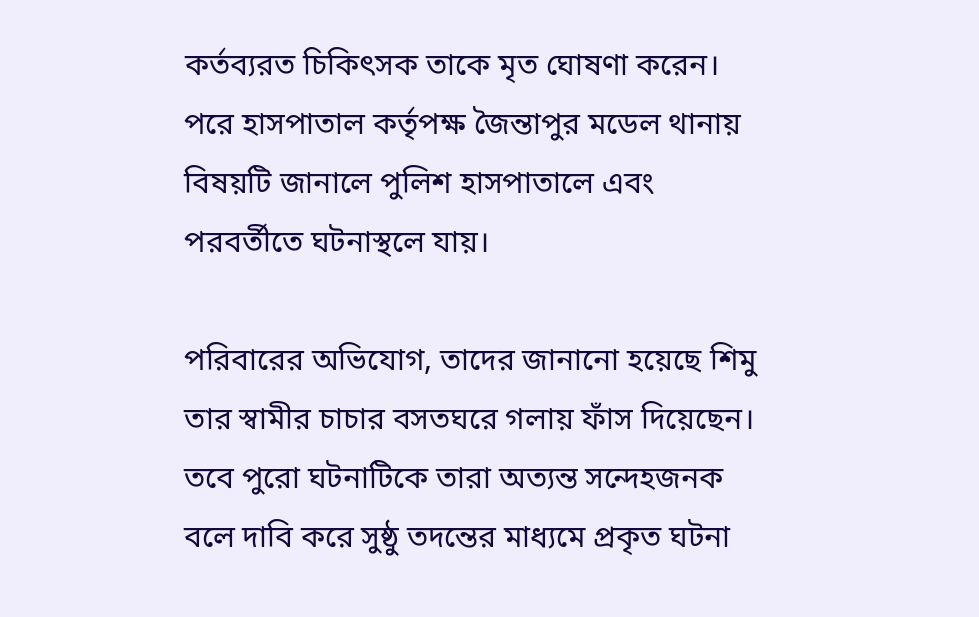কর্তব্যরত চিকিৎসক তাকে মৃত ঘোষণা করেন। পরে হাসপাতাল কর্তৃপক্ষ জৈন্তাপুর মডেল থানায় বিষয়টি জানালে পুলিশ হাসপাতালে এবং পরবর্তীতে ঘটনাস্থলে যায়।

পরিবারের অভিযোগ, তাদের জানানো হয়েছে শিমু তার স্বামীর চাচার বসতঘরে গলায় ফাঁস দিয়েছেন। তবে পুরো ঘটনাটিকে তারা অত্যন্ত সন্দেহজনক বলে দাবি করে সুষ্ঠু তদন্তের মাধ্যমে প্রকৃত ঘটনা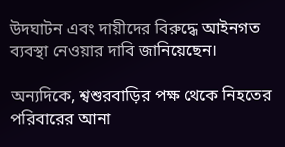উদঘাটন এবং দায়ীদের বিরুদ্ধে আইনগত ব্যবস্থা নেওয়ার দাবি জানিয়েছেন।

অন্যদিকে, শ্বশুরবাড়ির পক্ষ থেকে নিহতের পরিবারের আনা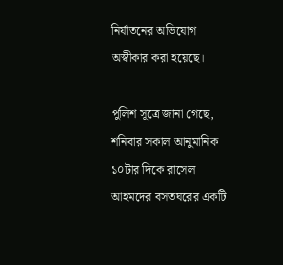নির্যাতনের অভিযোগ অস্বীকার করা হয়েছে।

পুলিশ সূত্রে জানা গেছে, শনিবার সকাল আনুমানিক ১০টার দিকে রাসেল আহমদের বসতঘরের একটি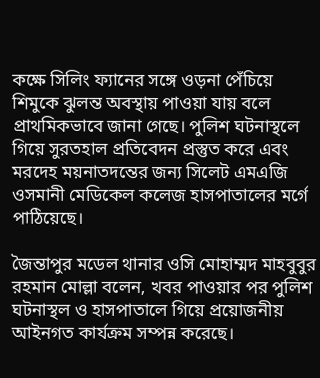কক্ষে সিলিং ফ্যানের সঙ্গে ওড়না পেঁচিয়ে শিমুকে ঝুলন্ত অবস্থায় পাওয়া যায় বলে প্রাথমিকভাবে জানা গেছে। পুলিশ ঘটনাস্থলে গিয়ে সুরতহাল প্রতিবেদন প্রস্তুত করে এবং মরদেহ ময়নাতদন্তের জন্য সিলেট এমএজি ওসমানী মেডিকেল কলেজ হাসপাতালের মর্গে পাঠিয়েছে।

জৈন্তাপুর মডেল থানার ওসি মোহাম্মদ মাহবুবুর রহমান মোল্লা বলেন, খবর পাওয়ার পর পুলিশ ঘটনাস্থল ও হাসপাতালে গিয়ে প্রয়োজনীয় আইনগত কার্যক্রম সম্পন্ন করেছে।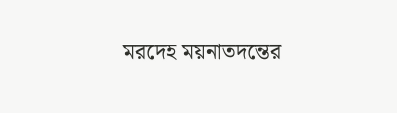মরদেহ ময়নাতদন্তের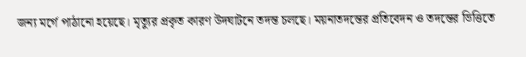জন্য মর্গে পাঠানো হয়েছে। মৃত্যুর প্রকৃত কারণ উদঘাটনে তদন্ত চলছে। ময়নাতদন্তের প্রতিবেদন ও তদন্তের ভিত্তিতে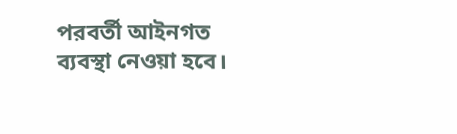পরবর্তী আইনগত ব্যবস্থা নেওয়া হবে।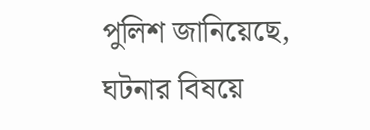পুলিশ জানিয়েছে, ঘটনার বিষয়ে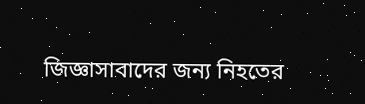জিজ্ঞাসাবাদের জন্য নিহতের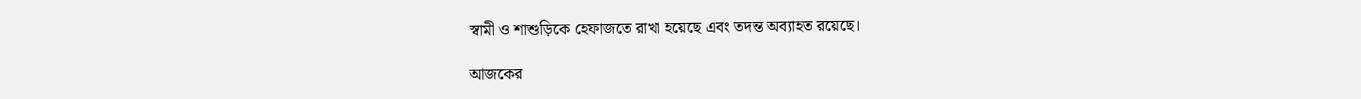স্বামী ও শাশুড়িকে হেফাজতে রাখা হয়েছে এবং তদন্ত অব্যাহত রয়েছে।

আজকের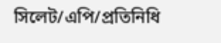সিলেট/এপি/প্রতিনিধি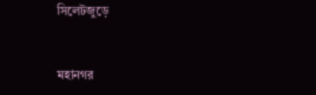সিলেটজুড়ে


মহানগর